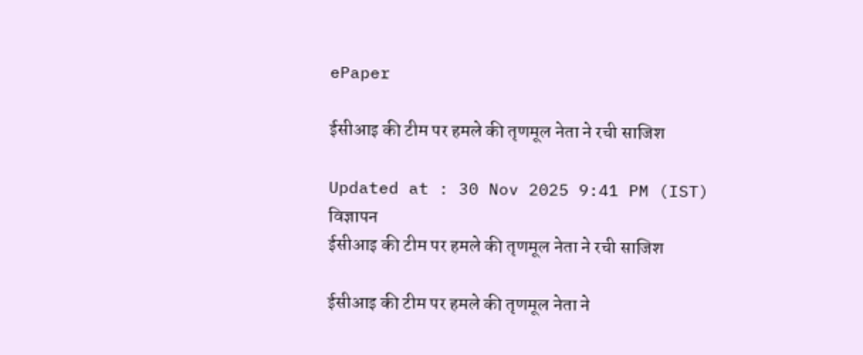ePaper

ईसीआइ की टीम पर हमले की तृणमूल नेता ने रची साजिश

Updated at : 30 Nov 2025 9:41 PM (IST)
विज्ञापन
ईसीआइ की टीम पर हमले की तृणमूल नेता ने रची साजिश

ईसीआइ की टीम पर हमले की तृणमूल नेता ने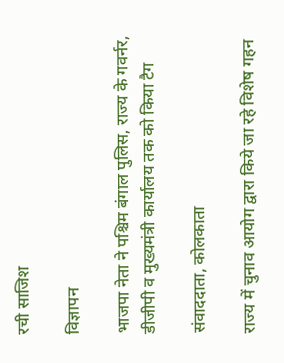रची साजिश

विज्ञापन

भाजपा नेता ने पश्चिम बंगाल पुलिस, राज्य के गवर्नर, डीजीपी व मुख्यमंत्री कार्यालय तक को किया टैग

संवाददाता, कोलकाता

राज्य में चुनाव आयोग द्वारा किये जा रहे विशेष गहन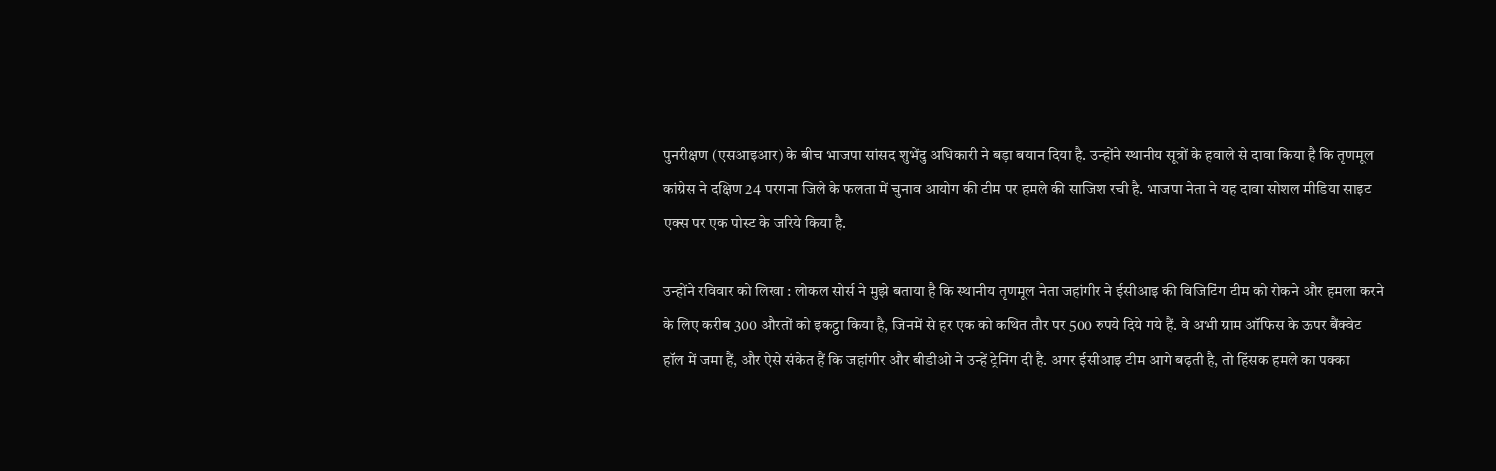पुनरीक्षण (एसआइआर) के बीच भाजपा सांसद शुभेंदु अधिकारी ने बड़ा बयान दिया है. उन्होंने स्थानीय सूत्रों के हवाले से दावा किया है कि तृणमूल कांग्रेस ने दक्षिण 24 परगना जिले के फलता में चुनाव आयोग की टीम पर हमले की साजिश रची है. भाजपा नेता ने यह दावा सोशल मीडिया साइट एक्स पर एक पोस्ट के जरिये किया है.

उन्होंने रविवार को लिखा : लोकल सोर्स ने मुझे बताया है कि स्थानीय तृणमूल नेता जहांगीर ने ईसीआइ की विजिटिंग टीम को रोकने और हमला करने के लिए करीब 300 औरतों को इकट्ठा किया है, जिनमें से हर एक को कथित तौर पर 500 रुपये दिये गये हैं. वे अभी ग्राम ऑफिस के ऊपर बैंक्वेट हॉल में जमा हैं, और ऐसे संकेत हैं कि जहांगीर और बीडीओ ने उन्हें ट्रेनिंग दी है. अगर ईसीआइ टीम आगे बढ़ती है, तो हिंसक हमले का पक्का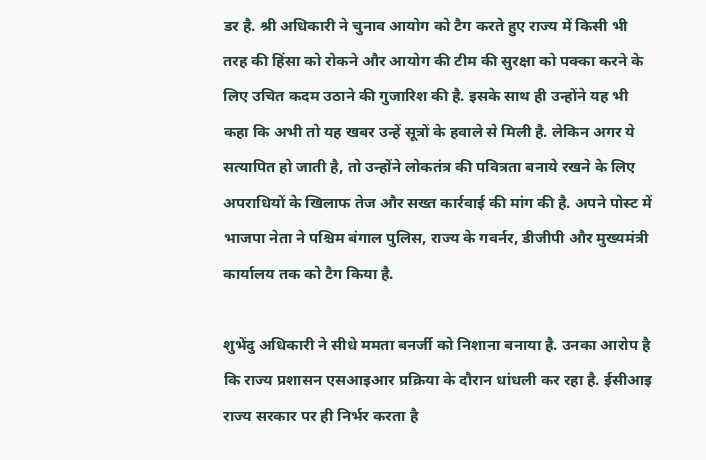डर है. श्री अधिकारी ने चुनाव आयोग को टैग करते हुए राज्य में किसी भी तरह की हिंसा को रोकने और आयोग की टीम की सुरक्षा को पक्का करने के लिए उचित कदम उठाने की गुजारिश की है. इसके साथ ही उन्होंने यह भी कहा कि अभी तो यह खबर उन्हें सूत्रों के हवाले से मिली है. लेकिन अगर ये सत्यापित हो जाती है, तो उन्होंने लोकतंत्र की पवित्रता बनाये रखने के लिए अपराधियों के खिलाफ तेज और सख्त कार्रवाई की मांग की है. अपने पोस्ट में भाजपा नेता ने पश्चिम बंगाल पुलिस, राज्य के गवर्नर, डीजीपी और मुख्यमंत्री कार्यालय तक को टैग किया है.

शुभेंदु अधिकारी ने सीधे ममता बनर्जी को निशाना बनाया है. उनका आरोप है कि राज्य प्रशासन एसआइआर प्रक्रिया के दौरान धांधली कर रहा है. ईसीआइ राज्य सरकार पर ही निर्भर करता है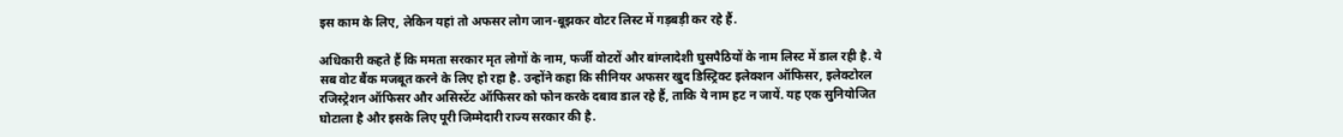इस काम के लिए, लेकिन यहां तो अफसर लोग जान-बूझकर वोटर लिस्ट में गड़बड़ी कर रहे हैं.

अधिकारी कहते हैं कि ममता सरकार मृत लोगों के नाम, फर्जी वोटरों और बांग्लादेशी घुसपैठियों के नाम लिस्ट में डाल रही है. ये सब वोट बैंक मजबूत करने के लिए हो रहा है. उन्होंने कहा कि सीनियर अफसर खुद डिस्ट्रिक्ट इलेक्शन ऑफिसर, इलेक्टोरल रजिस्ट्रेशन ऑफिसर और असिस्टेंट ऑफिसर को फोन करके दबाव डाल रहे हैं, ताकि ये नाम हट न जायें. यह एक सुनियोजित घोटाला है और इसके लिए पूरी जिम्मेदारी राज्य सरकार की है.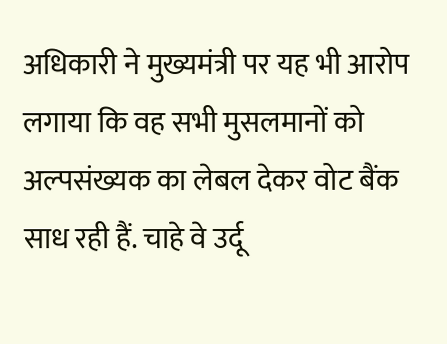अधिकारी ने मुख्यमंत्री पर यह भी आरोप लगाया कि वह सभी मुसलमानों को अल्पसंख्यक का लेबल देकर वोट बैंक साध रही हैं. चाहे वे उर्दू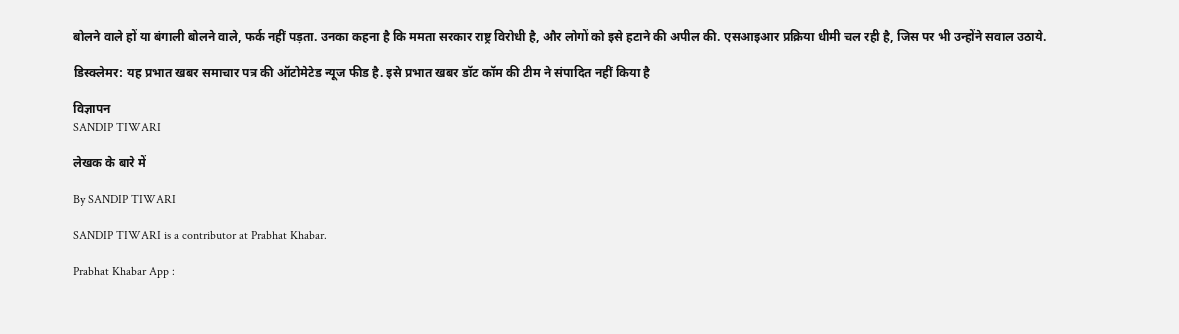बोलने वाले हों या बंगाली बोलने वाले, फर्क नहीं पड़ता. उनका कहना है कि ममता सरकार राष्ट्र विरोधी है, और लोगों को इसे हटाने की अपील की. एसआइआर प्रक्रिया धीमी चल रही है, जिस पर भी उन्होंने सवाल उठाये.

डिस्क्लेमर: यह प्रभात खबर समाचार पत्र की ऑटोमेटेड न्यूज फीड है. इसे प्रभात खबर डॉट कॉम की टीम ने संपादित नहीं किया है

विज्ञापन
SANDIP TIWARI

लेखक के बारे में

By SANDIP TIWARI

SANDIP TIWARI is a contributor at Prabhat Khabar.

Prabhat Khabar App :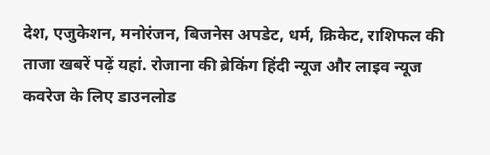देश, एजुकेशन, मनोरंजन, बिजनेस अपडेट, धर्म, क्रिकेट, राशिफल की ताजा खबरें पढ़ें यहां. रोजाना की ब्रेकिंग हिंदी न्यूज और लाइव न्यूज कवरेज के लिए डाउनलोड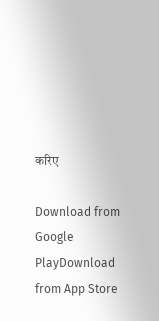करिए

Download from Google PlayDownload from App Store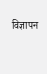विज्ञापन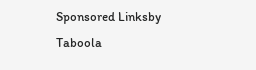Sponsored Linksby Taboola